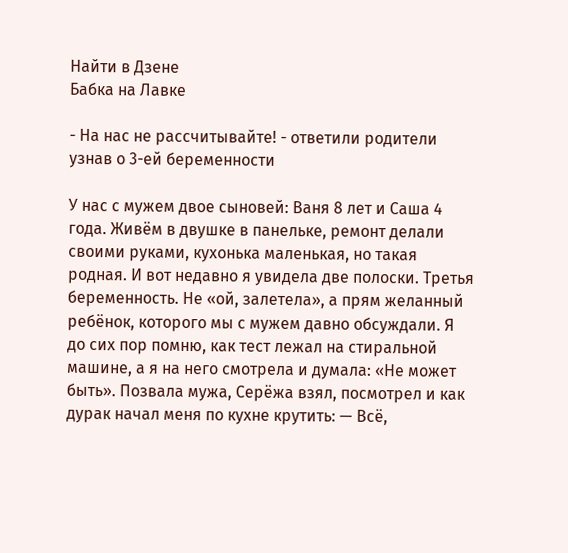Найти в Дзене
Бабка на Лавке

- На нас не рассчитывайте! - ответили родители узнав о 3-ей беременности

У нас с мужем двое сыновей: Ваня 8 лет и Саша 4 года. Живём в двушке в панельке, ремонт делали своими руками, кухонька маленькая, но такая родная. И вот недавно я увидела две полоски. Третья беременность. Не «ой, залетела», а прям желанный ребёнок, которого мы с мужем давно обсуждали. Я до сих пор помню, как тест лежал на стиральной машине, а я на него смотрела и думала: «Не может быть». Позвала мужа, Серёжа взял, посмотрел и как дурак начал меня по кухне крутить: — Всё,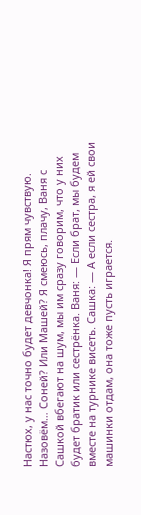Настюх, у нас точно будет девчонка! Я прям чувствую. Назовём… Соней? Или Машей? Я смеюсь, плачу, Ваня с Сашкой вбегают на шум, мы им сразу говорим, что у них будет братик или сестрёнка. Ваня: — Если брат, мы будем вместе на турнике висеть. Сашка: — А если сестра, я ей свои машинки отдам, она тоже пусть играется.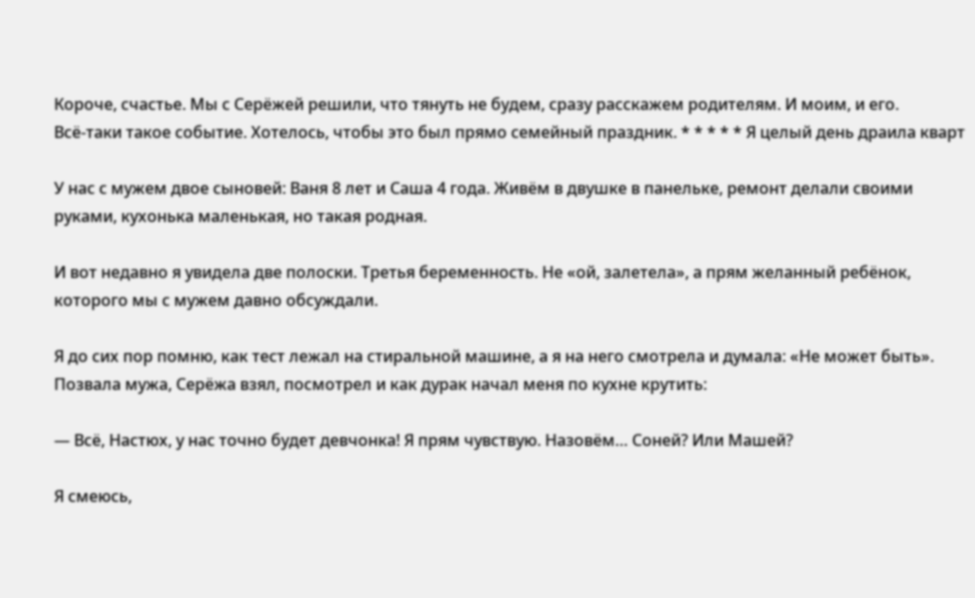Короче, счастье. Мы с Серёжей решили, что тянуть не будем, сразу расскажем родителям. И моим, и его. Всё‑таки такое событие. Хотелось, чтобы это был прямо семейный праздник. * * * * * Я целый день драила кварт

У нас с мужем двое сыновей: Ваня 8 лет и Саша 4 года. Живём в двушке в панельке, ремонт делали своими руками, кухонька маленькая, но такая родная.

И вот недавно я увидела две полоски. Третья беременность. Не «ой, залетела», а прям желанный ребёнок, которого мы с мужем давно обсуждали.

Я до сих пор помню, как тест лежал на стиральной машине, а я на него смотрела и думала: «Не может быть». Позвала мужа, Серёжа взял, посмотрел и как дурак начал меня по кухне крутить:

— Всё, Настюх, у нас точно будет девчонка! Я прям чувствую. Назовём… Соней? Или Машей?

Я смеюсь,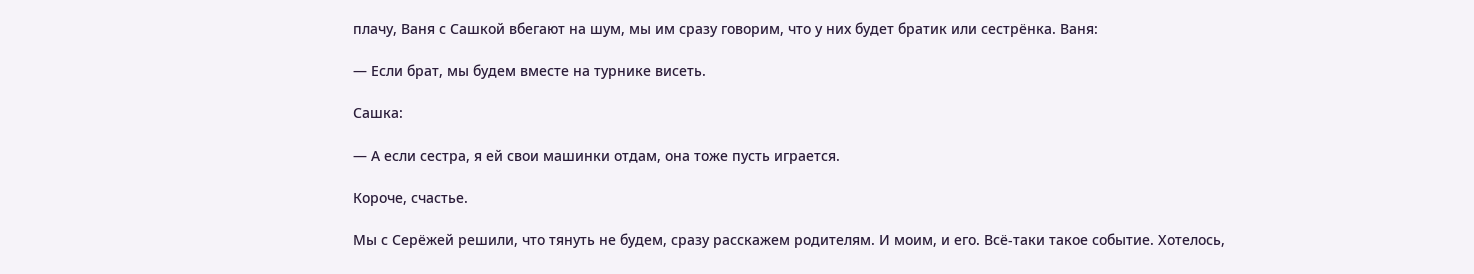плачу, Ваня с Сашкой вбегают на шум, мы им сразу говорим, что у них будет братик или сестрёнка. Ваня:

— Если брат, мы будем вместе на турнике висеть.

Сашка:

— А если сестра, я ей свои машинки отдам, она тоже пусть играется.

Короче, счастье.

Мы с Серёжей решили, что тянуть не будем, сразу расскажем родителям. И моим, и его. Всё‑таки такое событие. Хотелось,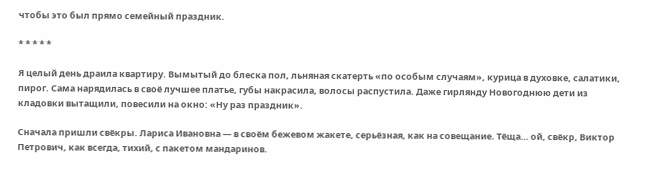чтобы это был прямо семейный праздник.

* * * * *

Я целый день драила квартиру. Вымытый до блеска пол, льняная скатерть «по особым случаям», курица в духовке, салатики, пирог. Сама нарядилась в своё лучшее платье, губы накрасила, волосы распустила. Даже гирлянду Новогоднюю дети из кладовки вытащили, повесили на окно: «Ну раз праздник».

Сначала пришли свёкры. Лариса Ивановна — в своём бежевом жакете, серьёзная, как на совещание. Тёща… ой, свёкр, Виктор Петрович, как всегда, тихий, с пакетом мандаринов.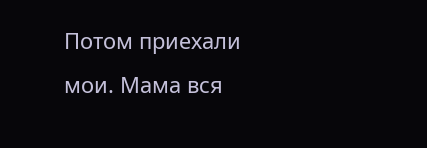Потом приехали мои. Мама вся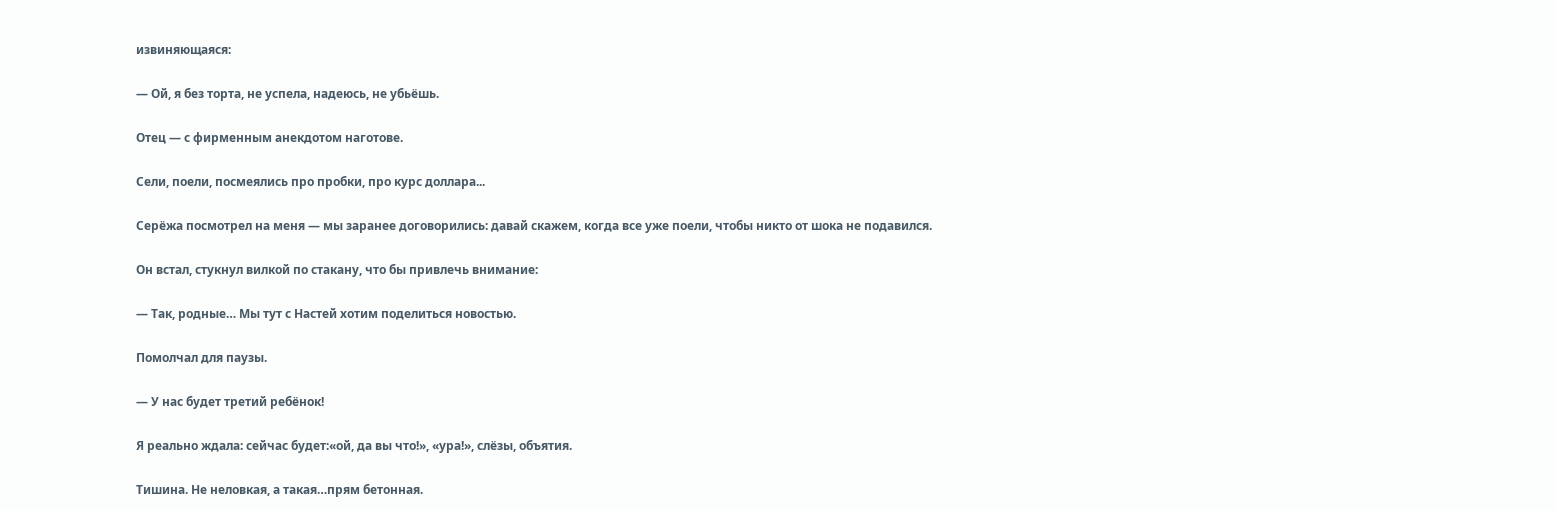извиняющаяся:

— Ой, я без торта, не успела, надеюсь, не убьёшь.

Отец — с фирменным анекдотом наготове.

Сели, поели, посмеялись про пробки, про курс доллара...

Серёжа посмотрел на меня — мы заранее договорились: давай скажем, когда все уже поели, чтобы никто от шока не подавился.

Он встал, стукнул вилкой по стакану, что бы привлечь внимание:

— Так, родные… Мы тут с Настей хотим поделиться новостью.

Помолчал для паузы.

— У нас будет третий ребёнок!

Я реально ждала: сейчас будет:«ой, да вы что!», «ура!», слёзы, объятия.

Тишина. Не неловкая, а такая…прям бетонная.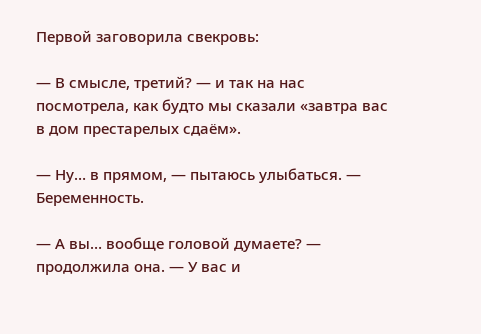Первой заговорила свекровь:

— В смысле, третий? — и так на нас посмотрела, как будто мы сказали «завтра вас в дом престарелых сдаём».

— Ну… в прямом, — пытаюсь улыбаться. — Беременность.

— А вы… вообще головой думаете? — продолжила она. — У вас и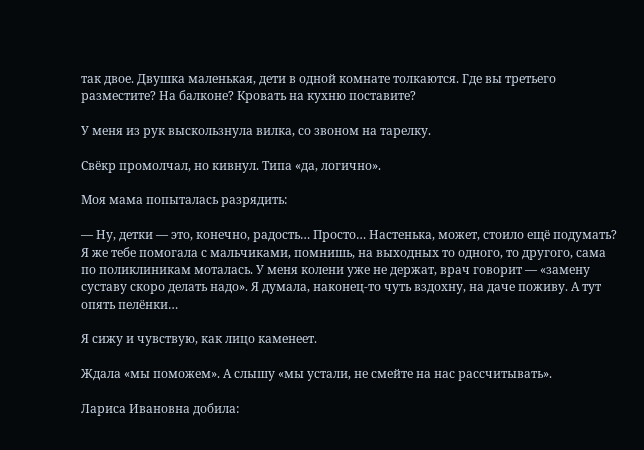так двое. Двушка маленькая, дети в одной комнате толкаются. Где вы третьего разместите? На балконе? Кровать на кухню поставите?

У меня из рук выскользнула вилка, со звоном на тарелку.

Свёкр промолчал, но кивнул. Типа «да, логично».

Моя мама попыталась разрядить:

— Ну, детки — это, конечно, радость… Просто… Настенька, может, стоило ещё подумать? Я же тебе помогала с мальчиками, помнишь, на выходных то одного, то другого, сама по поликлиникам моталась. У меня колени уже не держат, врач говорит — «замену суставу скоро делать надо». Я думала, наконец‑то чуть вздохну, на даче поживу. А тут опять пелёнки…

Я сижу и чувствую, как лицо каменеет.

Ждала «мы поможем». А слышу «мы устали, не смейте на нас рассчитывать».

Лариса Ивановна добила: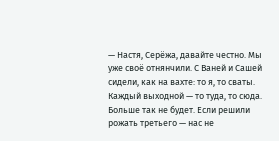— Настя, Серёжа, давайте честно. Мы уже своё отнянчили. С Ваней и Сашей сидели, как на вахте: то я, то сваты. Каждый выходной — то туда, то сюда. Больше так не будет. Если решили рожать третьего — нас не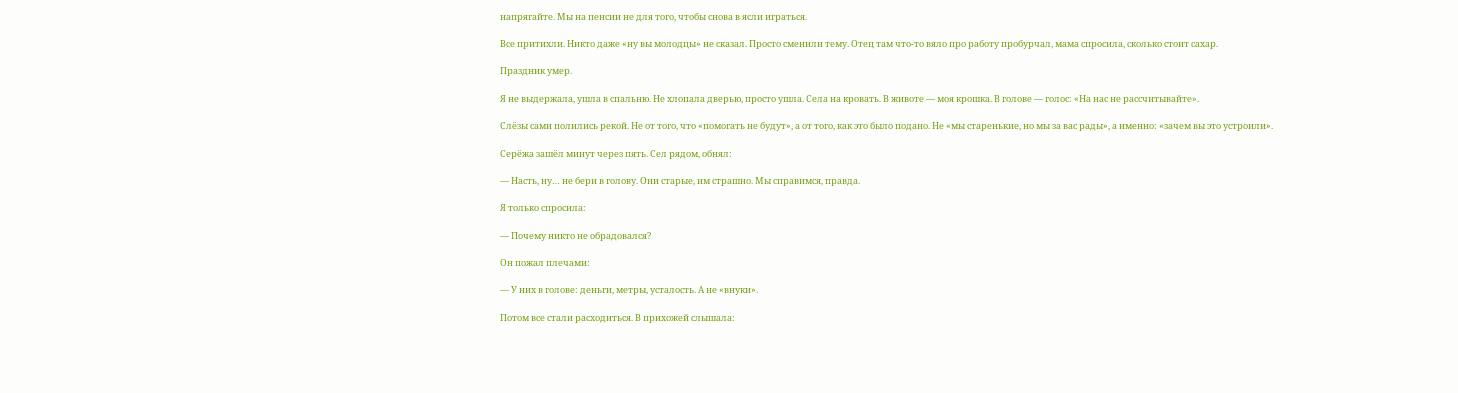напрягайте. Мы на пенсии не для того, чтобы снова в ясли играться.

Все притихли. Никто даже «ну вы молодцы» не сказал. Просто сменили тему. Отец там что‑то вяло про работу пробурчал, мама спросила, сколько стоит сахар.

Праздник умер.

Я не выдержала, ушла в спальню. Не хлопала дверью, просто ушла. Села на кровать. В животе — моя крошка. В голове — голос: «На нас не рассчитывайте».

Слёзы сами полились рекой. Не от того, что «помогать не будут», а от того, как это было подано. Не «мы старенькие, но мы за вас рады», а именно: «зачем вы это устроили».

Серёжа зашёл минут через пять. Сел рядом, обнял:

— Насть, ну… не бери в голову. Они старые, им страшно. Мы справимся, правда.

Я только спросила:

— Почему никто не обрадовался?

Он пожал плечами:

— У них в голове: деньги, метры, усталость. А не «внуки».

Потом все стали расходиться. В прихожей слышала: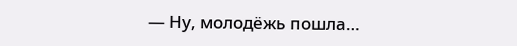— Ну, молодёжь пошла…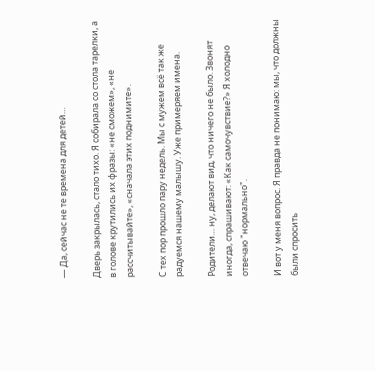— Да, сейчас не те времена для детей…

Дверь закрылась, стало тихо. Я собирала со стола тарелки, а в голове крутились их фразы: «не сможем», «не рассчитывайте», «сначала этих поднимите».

С тех пор прошло пару недель. Мы с мужем всё так же радуемся нашему малышу. Уже примеряем имена.

Родители… ну, делают вид, что ничего не было. Звонят иногда, спрашивают: «Как самочувствие?» Я холодно отвечаю "нормально".

И вот у меня вопрос. Я правда не понимаю: мы, что должны были спросить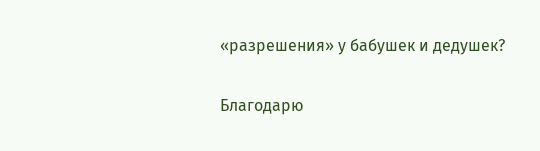«разрешения» у бабушек и дедушек?

Благодарю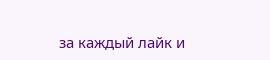за каждый лайк и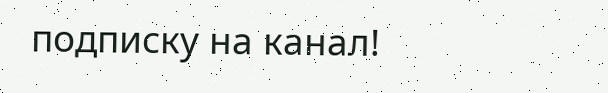подписку на канал!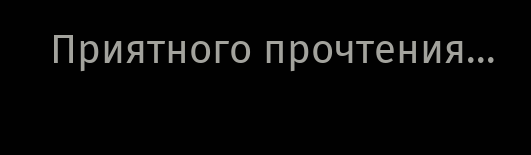Приятного прочтения...